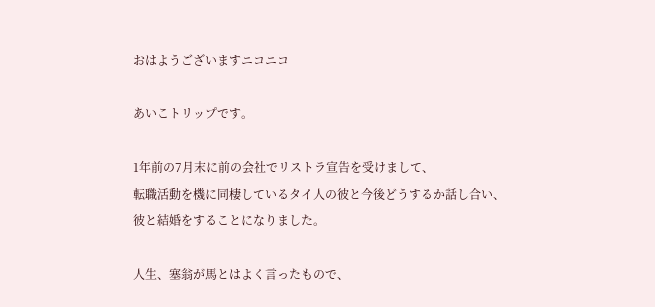おはようございますニコニコ

あいこトリップです。

1年前の7月末に前の会社でリストラ宣告を受けまして、
転職活動を機に同棲しているタイ人の彼と今後どうするか話し合い、
彼と結婚をすることになりました。

人生、塞翁が馬とはよく言ったもので、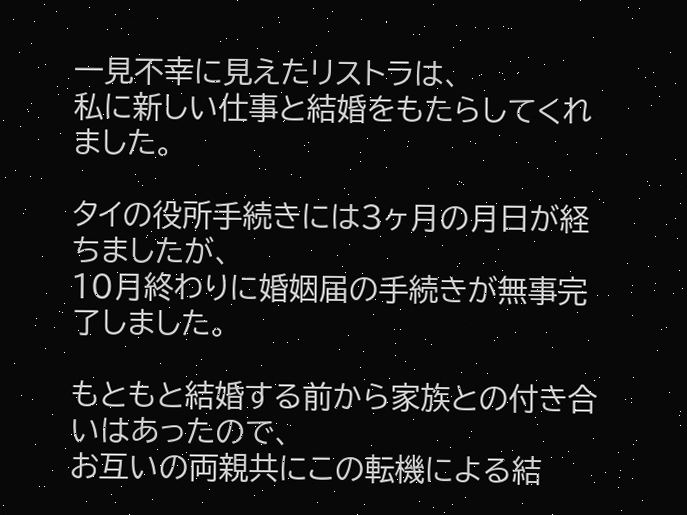一見不幸に見えたリストラは、
私に新しい仕事と結婚をもたらしてくれました。

タイの役所手続きには3ヶ月の月日が経ちましたが、
10月終わりに婚姻届の手続きが無事完了しました。

もともと結婚する前から家族との付き合いはあったので、
お互いの両親共にこの転機による結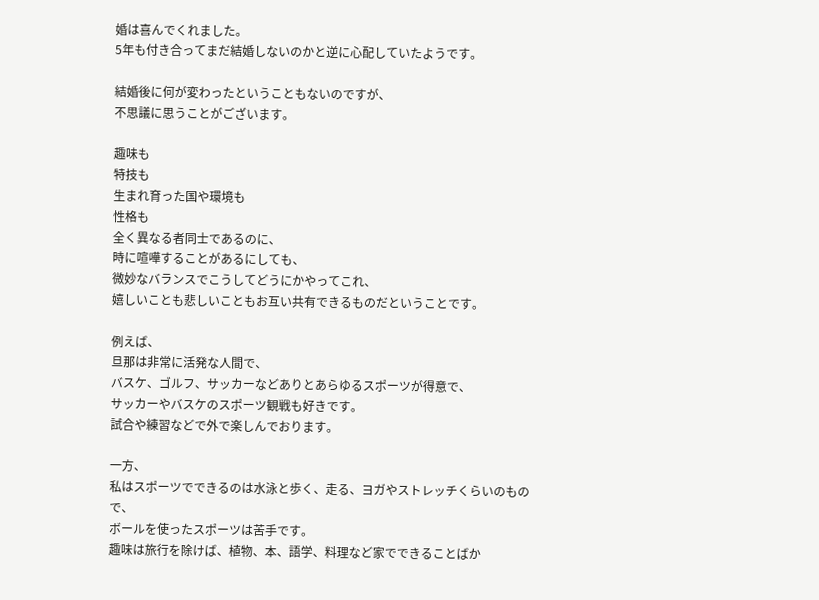婚は喜んでくれました。
5年も付き合ってまだ結婚しないのかと逆に心配していたようです。

結婚後に何が変わったということもないのですが、
不思議に思うことがございます。

趣味も
特技も
生まれ育った国や環境も
性格も
全く異なる者同士であるのに、
時に喧嘩することがあるにしても、
微妙なバランスでこうしてどうにかやってこれ、
嬉しいことも悲しいこともお互い共有できるものだということです。

例えば、
旦那は非常に活発な人間で、
バスケ、ゴルフ、サッカーなどありとあらゆるスポーツが得意で、
サッカーやバスケのスポーツ観戦も好きです。
試合や練習などで外で楽しんでおります。

一方、
私はスポーツでできるのは水泳と歩く、走る、ヨガやストレッチくらいのもので、
ボールを使ったスポーツは苦手です。
趣味は旅行を除けば、植物、本、語学、料理など家でできることばか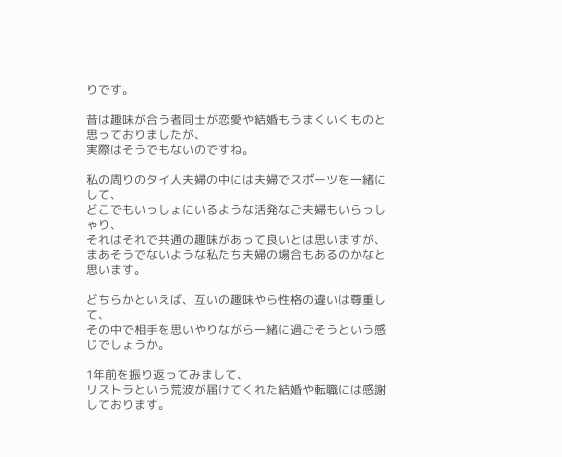りです。

昔は趣味が合う者同士が恋愛や結婚もうまくいくものと思っておりましたが、
実際はそうでもないのですね。

私の周りのタイ人夫婦の中には夫婦でスポーツを一緒にして、
どこでもいっしょにいるような活発なご夫婦もいらっしゃり、
それはそれで共通の趣味があって良いとは思いますが、
まあそうでないような私たち夫婦の場合もあるのかなと思います。

どちらかといえば、互いの趣味やら性格の違いは尊重して、
その中で相手を思いやりながら一緒に過ごそうという感じでしょうか。

1年前を振り返ってみまして、
リストラという荒波が届けてくれた結婚や転職には感謝しております。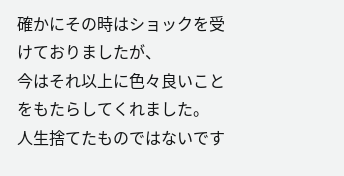確かにその時はショックを受けておりましたが、
今はそれ以上に色々良いことをもたらしてくれました。
人生捨てたものではないです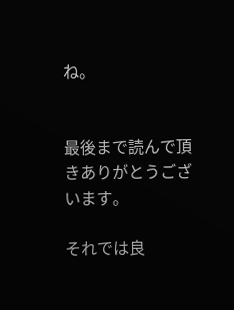ね。


最後まで読んで頂きありがとうございます。

それでは良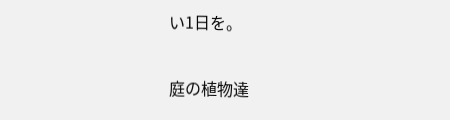い1日を。

庭の植物達